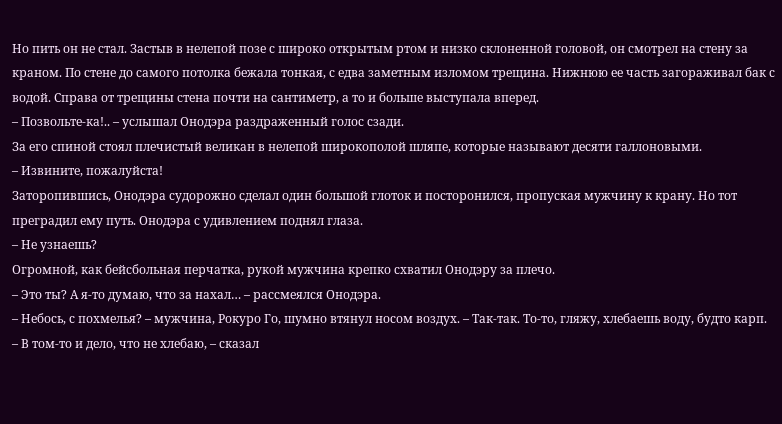Но пить он не стал. Застыв в нелепой позе с широко открытым ртом и низко склоненной головой, он смотрел на стену за краном. По стене до самого потолка бежала тонкая, с едва заметным изломом трещина. Нижнюю ее часть загораживал бак с водой. Справа от трещины стена почти на сантиметр, а то и больше выступала вперед.
– Позвольте-ка!.. – услышал Онодэра раздраженный голос сзади.
За его спиной стоял плечистый великан в нелепой широкополой шляпе, которые называют десяти галлоновыми.
– Извините, пожалуйста!
Заторопившись, Онодэра судорожно сделал один большой глоток и посторонился, пропуская мужчину к крану. Но тот преградил ему путь. Онодэра с удивлением поднял глаза.
– Не узнаешь?
Огромной, как бейсбольная перчатка, рукой мужчина крепко схватил Онодэру за плечо.
– Это ты? А я-то думаю, что за нахал… – рассмеялся Онодэра.
– Небось, с похмелья? – мужчина, Рокуро Го, шумно втянул носом воздух. – Так-так. То-то, гляжу, хлебаешь воду, будто карп.
– В том-то и дело, что не хлебаю, – сказал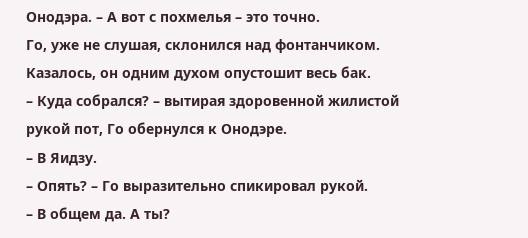Онодэра. – А вот с похмелья – это точно.
Го, уже не слушая, склонился над фонтанчиком. Казалось, он одним духом опустошит весь бак.
– Куда собрался? – вытирая здоровенной жилистой рукой пот, Го обернулся к Онодэре.
– В Яидзу.
– Опять? – Го выразительно спикировал рукой.
– В общем да. А ты?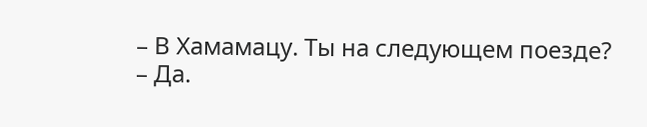– В Хамамацу. Ты на следующем поезде?
– Да.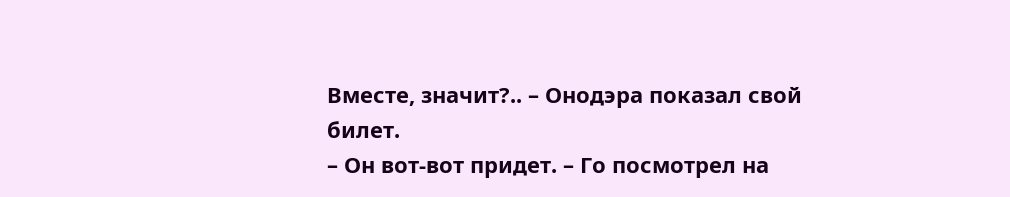Вместе, значит?.. – Онодэра показал свой билет.
– Он вот-вот придет. – Го посмотрел на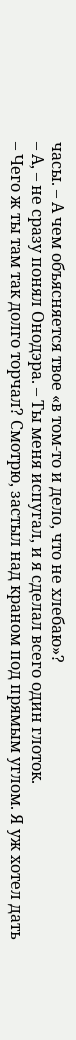часы. – А чем объясняется твое «в том-то и дело, что не хлебаю»?
– А, – не сразу понял Онодэра. – Ты меня испугал, и я сделал всего один глоток.
– Чего ж ты там так долго торчал? Смотрю, застыл над краном под прямым углом. Я уж хотел дать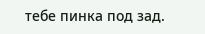тебе пинка под зад.